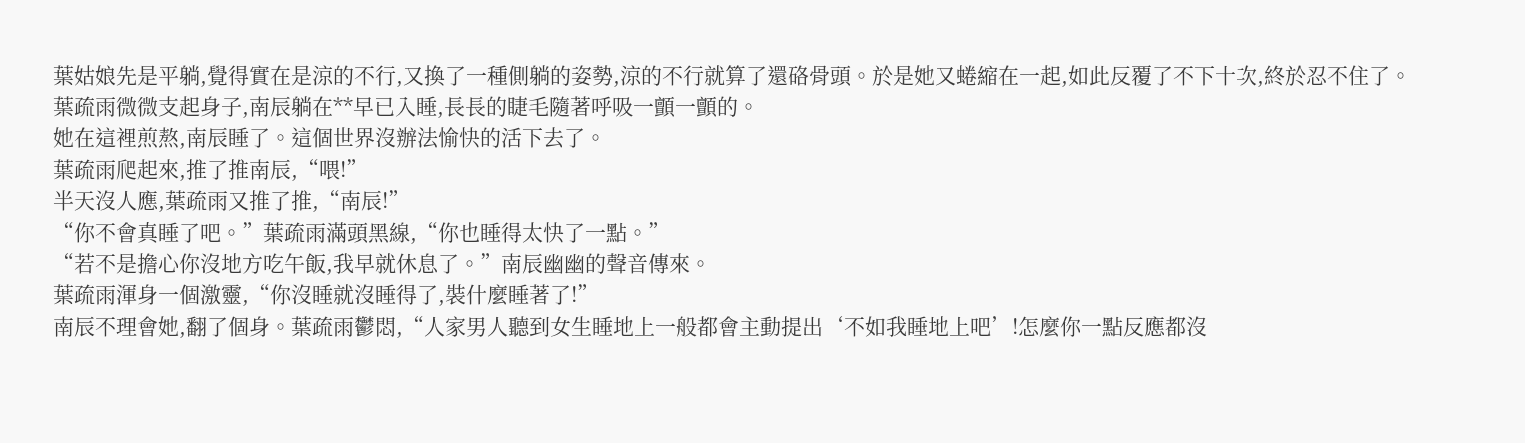葉姑娘先是平躺,覺得實在是涼的不行,又換了一種側躺的姿勢,涼的不行就算了還硌骨頭。於是她又蜷縮在一起,如此反覆了不下十次,終於忍不住了。
葉疏雨微微支起身子,南辰躺在**早已入睡,長長的睫毛隨著呼吸一顫一顫的。
她在這裡煎熬,南辰睡了。這個世界沒辦法愉快的活下去了。
葉疏雨爬起來,推了推南辰,“喂!”
半天沒人應,葉疏雨又推了推,“南辰!”
“你不會真睡了吧。”葉疏雨滿頭黑線,“你也睡得太快了一點。”
“若不是擔心你沒地方吃午飯,我早就休息了。”南辰幽幽的聲音傳來。
葉疏雨渾身一個激靈,“你沒睡就沒睡得了,裝什麼睡著了!”
南辰不理會她,翻了個身。葉疏雨鬱悶,“人家男人聽到女生睡地上一般都會主動提出‘不如我睡地上吧’!怎麼你一點反應都沒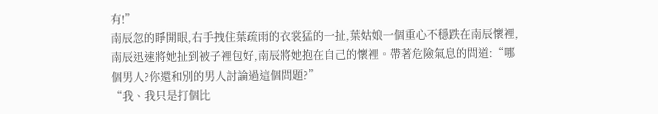有!”
南辰忽的睜開眼,右手拽住葉疏雨的衣裳猛的一扯,葉姑娘一個重心不穩跌在南辰懷裡,南辰迅速將她扯到被子裡包好,南辰將她抱在自己的懷裡。帶著危險氣息的問道:“哪個男人?你還和別的男人討論過這個問題?”
“我、我只是打個比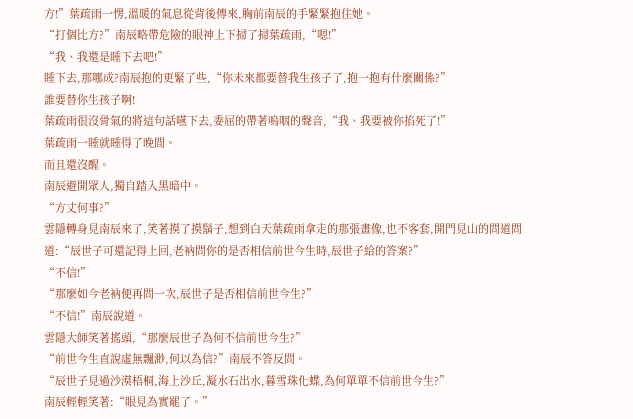方!”葉疏雨一愣,溫暖的氣息從背後傳來,胸前南辰的手緊緊抱住她。
“打個比方?”南辰略帶危險的眼神上下掃了掃葉疏雨,“嗯!”
“我、我還是睡下去吧!”
睡下去,那哪成?南辰抱的更緊了些,“你未來都要替我生孩子了,抱一抱有什麼關係?”
誰要替你生孩子啊!
葉疏雨很沒骨氣的將這句話嚥下去,委屈的帶著嗚咽的聲音,“我、我要被你掐死了!”
葉疏雨一睡就睡得了晚間。
而且還沒醒。
南辰避開眾人,獨自踏入黑暗中。
“方丈何事?”
雲隱轉身見南辰來了,笑著摸了摸鬍子,想到白天葉疏雨拿走的那張畫像,也不客套,開門見山的問道問道:“辰世子可還記得上回,老衲問你的是否相信前世今生時,辰世子給的答案?”
“不信!”
“那麼如今老衲便再問一次,辰世子是否相信前世今生?”
“不信!”南辰說道。
雲隱大師笑著搖頭,“那麼辰世子為何不信前世今生?”
“前世今生直說虛無飄渺,何以為信?”南辰不答反問。
“辰世子見過沙漠梧桐,海上沙丘,凝水石出水,暮雪珠化蝶,為何單單不信前世今生?”
南辰輕輕笑著:“眼見為實罷了。”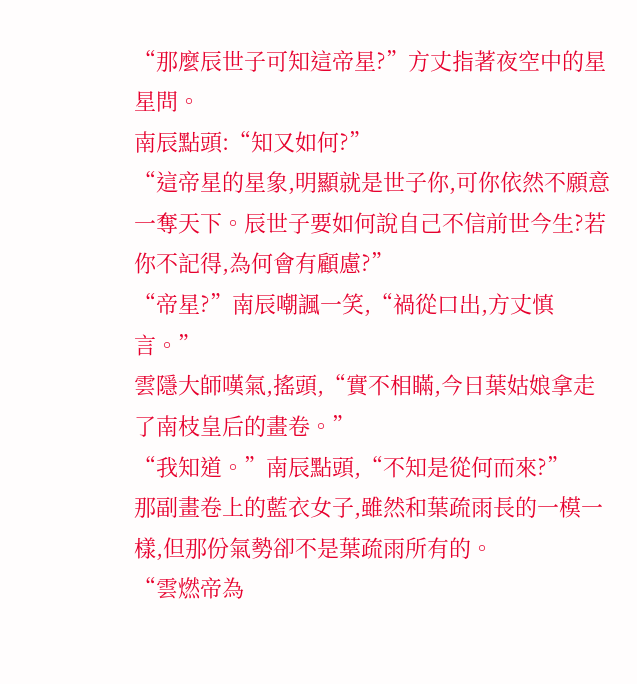“那麼辰世子可知這帝星?”方丈指著夜空中的星星問。
南辰點頭:“知又如何?”
“這帝星的星象,明顯就是世子你,可你依然不願意一奪天下。辰世子要如何說自己不信前世今生?若你不記得,為何會有顧慮?”
“帝星?”南辰嘲諷一笑,“禍從口出,方丈慎言。”
雲隱大師嘆氣,搖頭,“實不相瞞,今日葉姑娘拿走了南枝皇后的畫卷。”
“我知道。”南辰點頭,“不知是從何而來?”
那副畫卷上的藍衣女子,雖然和葉疏雨長的一模一樣,但那份氣勢卻不是葉疏雨所有的。
“雲燃帝為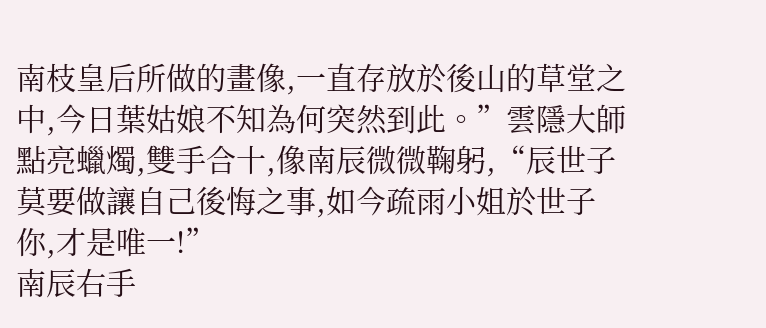南枝皇后所做的畫像,一直存放於後山的草堂之中,今日葉姑娘不知為何突然到此。”雲隱大師點亮蠟燭,雙手合十,像南辰微微鞠躬,“辰世子莫要做讓自己後悔之事,如今疏雨小姐於世子你,才是唯一!”
南辰右手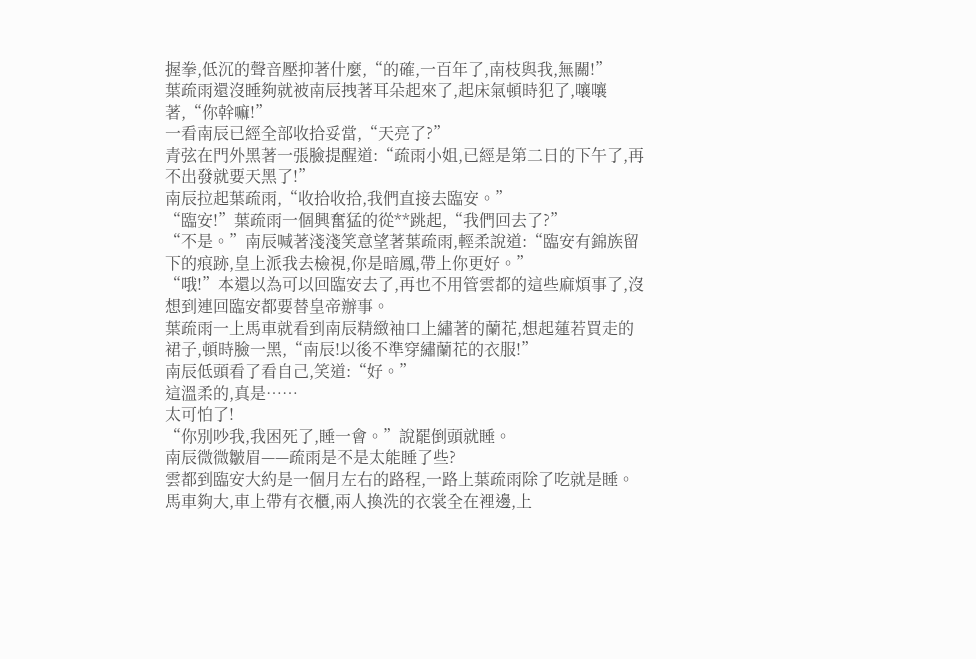握拳,低沉的聲音壓抑著什麼,“的確,一百年了,南枝與我,無關!”
葉疏雨還沒睡夠就被南辰拽著耳朵起來了,起床氣頓時犯了,嚷嚷著,“你幹嘛!”
一看南辰已經全部收拾妥當,“天亮了?”
青弦在門外黑著一張臉提醒道:“疏雨小姐,已經是第二日的下午了,再不出發就要天黑了!”
南辰拉起葉疏雨,“收拾收拾,我們直接去臨安。”
“臨安!”葉疏雨一個興奮猛的從**跳起,“我們回去了?”
“不是。”南辰喊著淺淺笑意望著葉疏雨,輕柔說道:“臨安有錦族留下的痕跡,皇上派我去檢視,你是暗鳳,帶上你更好。”
“哦!”本還以為可以回臨安去了,再也不用管雲都的這些麻煩事了,沒想到連回臨安都要替皇帝辦事。
葉疏雨一上馬車就看到南辰精緻袖口上繡著的蘭花,想起蓮若買走的裙子,頓時臉一黑,“南辰!以後不準穿繡蘭花的衣服!”
南辰低頭看了看自己,笑道:“好。”
這溫柔的,真是……
太可怕了!
“你別吵我,我困死了,睡一會。”說罷倒頭就睡。
南辰微微皺眉——疏雨是不是太能睡了些?
雲都到臨安大約是一個月左右的路程,一路上葉疏雨除了吃就是睡。馬車夠大,車上帶有衣櫃,兩人換洗的衣裳全在裡邊,上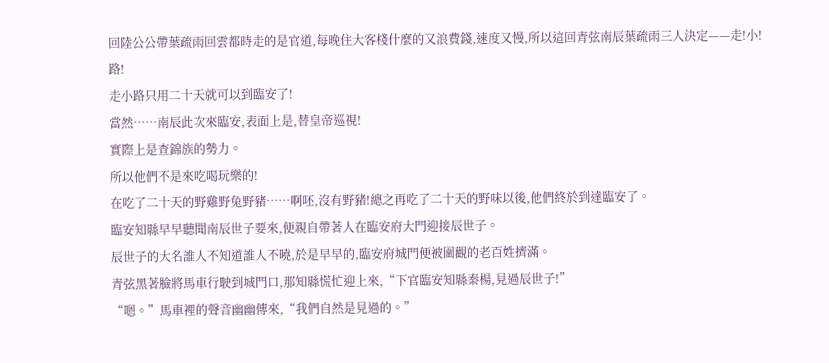回陸公公帶葉疏雨回雲都時走的是官道,每晚住大客棧什麼的又浪費錢,速度又慢,所以這回青弦南辰葉疏雨三人決定——走!小!路!
走小路只用二十天就可以到臨安了!
當然……南辰此次來臨安,表面上是,替皇帝巡視!
實際上是查錦族的勢力。
所以他們不是來吃喝玩樂的!
在吃了二十天的野雞野兔野豬……啊呸,沒有野豬!總之再吃了二十天的野味以後,他們終於到達臨安了。
臨安知縣早早聽聞南辰世子要來,便親自帶著人在臨安府大門迎接辰世子。
辰世子的大名誰人不知道誰人不曉,於是早早的,臨安府城門便被圍觀的老百姓擠滿。
青弦黑著臉將馬車行駛到城門口,那知縣慌忙迎上來,“下官臨安知縣秦楊,見過辰世子!”
“嗯。”馬車裡的聲音幽幽傳來,“我們自然是見過的。”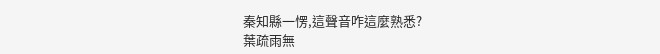秦知縣一愣,這聲音咋這麼熟悉?
葉疏雨無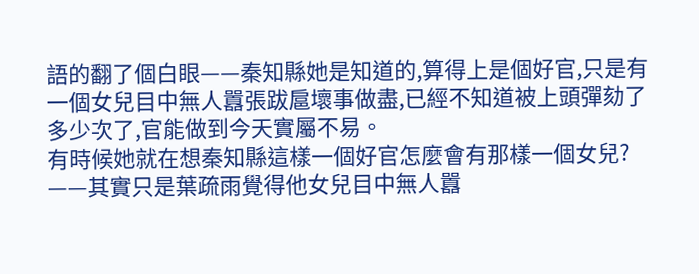語的翻了個白眼——秦知縣她是知道的,算得上是個好官,只是有一個女兒目中無人囂張跋扈壞事做盡,已經不知道被上頭彈劾了多少次了,官能做到今天實屬不易。
有時候她就在想秦知縣這樣一個好官怎麼會有那樣一個女兒?
——其實只是葉疏雨覺得他女兒目中無人囂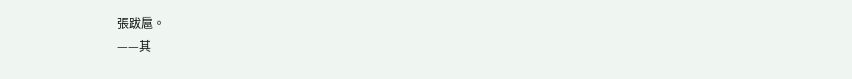張跋扈。
——其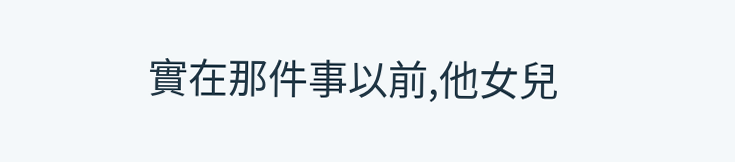實在那件事以前,他女兒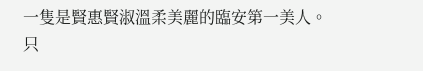一隻是賢惠賢淑溫柔美麗的臨安第一美人。
只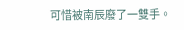可惜被南辰廢了一雙手。